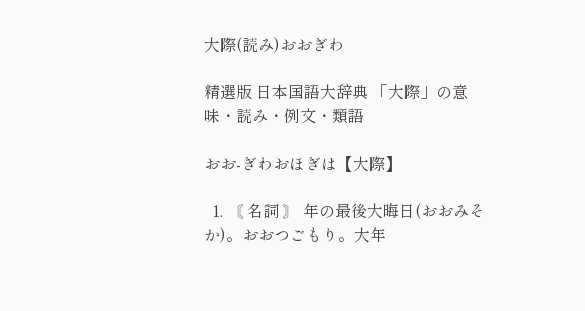大際(読み)おおぎわ

精選版 日本国語大辞典 「大際」の意味・読み・例文・類語

おお‐ぎわおほぎは【大際】

  1. 〘 名詞 〙 年の最後大晦日(おおみそか)。おおつごもり。大年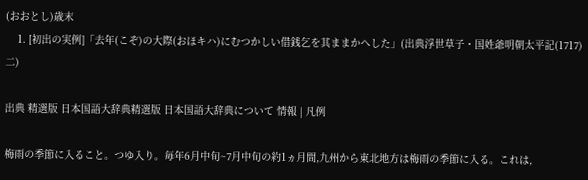(おおとし)歳末
    1. [初出の実例]「去年(こぞ)の大際(おほキハ)にむつかしい借銭乞を其ままかへした」(出典浮世草子・国姓爺明朝太平記(1717)二)

出典 精選版 日本国語大辞典精選版 日本国語大辞典について 情報 | 凡例

梅雨の季節に入ること。つゆ入り。毎年6月中旬~7月中旬の約1ヵ月間,九州から東北地方は梅雨の季節に入る。これは,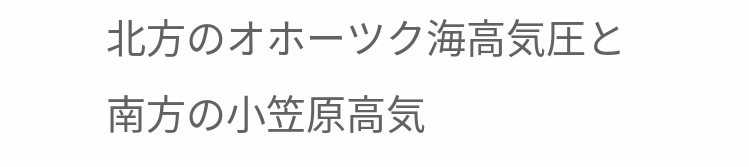北方のオホーツク海高気圧と南方の小笠原高気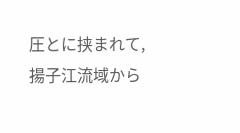圧とに挟まれて,揚子江流域から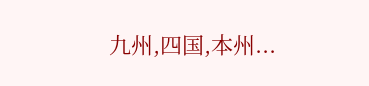九州,四国,本州...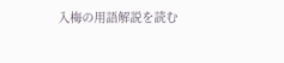入梅の用語解説を読む